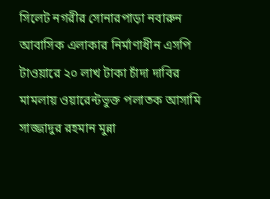সিলেট নগরীর সোনারপাড়া নবারুন আবাসিক এলাকার নির্মাণাধীন এসপি টাওয়ারে ২০ লাখ টাকা চাঁদা দাবির মামলায় ওয়ারেন্টভুক্ত পলাতক আসামি সাজ্জাদুর রহমান মুন্না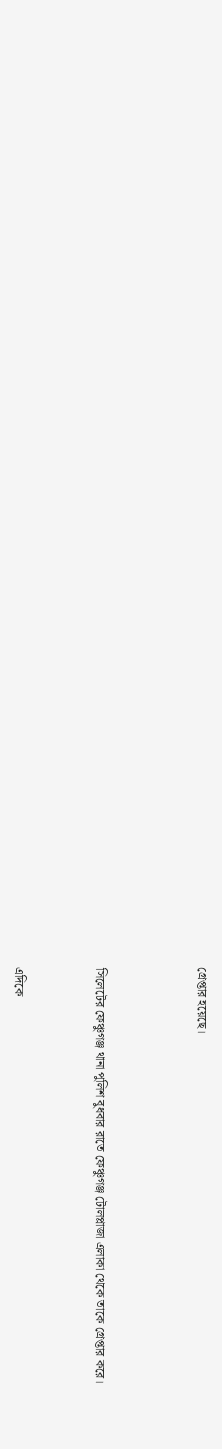গ্রেপ্তার হয়েছে।




সিলেটের ফেঞ্চুগঞ্জ থানা পুলিশ বুধবার রাতে ফেঞ্চুগঞ্জ টোলপ্লাজা এলাকা থেকে তাকে গ্রেপ্তার করে।



এদিকে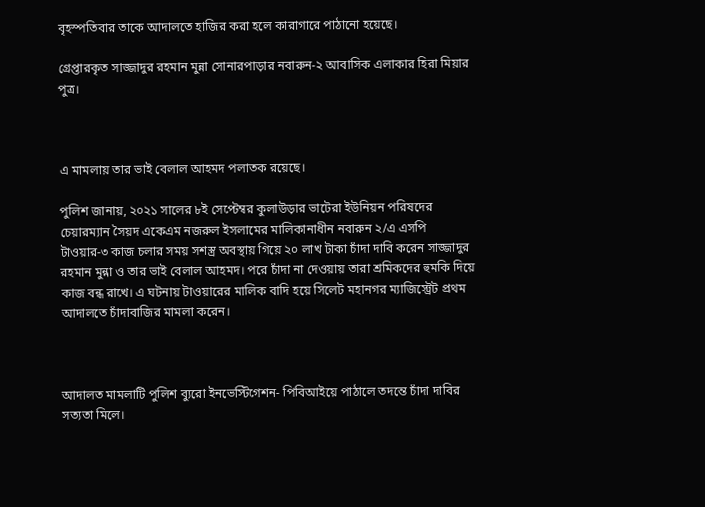বৃহস্পতিবার তাকে আদালতে হাজির করা হলে কারাগারে পাঠানো হয়েছে।

গ্রেপ্তারকৃত সাজ্জাদুর রহমান মুন্না সোনারপাড়ার নবারুন-২ আবাসিক এলাকার হিরা মিয়ার পুত্র।



এ মামলায় তার ভাই বেলাল আহমদ পলাতক রয়েছে।

পুলিশ জানায়, ২০২১ সালের ৮ই সেপ্টেম্বর কুলাউড়ার ভাটেরা ইউনিয়ন পরিষদের চেয়ারম্যান সৈয়দ একেএম নজরুল ইসলামের মালিকানাধীন নবারুন ২/এ এসপি টাওয়ার-৩ কাজ চলার সময় সশস্ত্র অবস্থায় গিয়ে ২০ লাখ টাকা চাঁদা দাবি করেন সাজ্জাদুর রহমান মুন্না ও তার ভাই বেলাল আহমদ। পরে চাঁদা না দেওয়ায় তারা শ্রমিকদের হুমকি দিয়ে কাজ বন্ধ রাখে। এ ঘটনায় টাওয়ারের মালিক বাদি হয়ে সিলেট মহানগর ম্যাজিস্ট্রেট প্রথম আদালতে চাঁদাবাজির মামলা করেন।



আদালত মামলাটি পুলিশ ব্যুরো ইনভেস্টিগেশন- পিবিআইয়ে পাঠালে তদন্তে চাঁদা দাবির সত্যতা মিলে।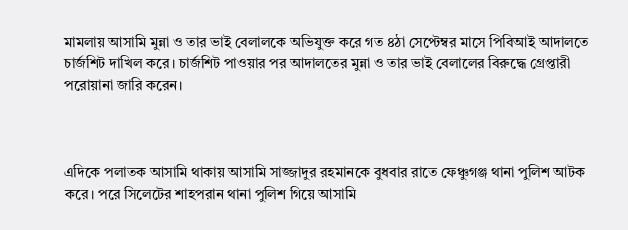মামলায় আসামি মুন্না ও তার ভাই বেলালকে অভিযুক্ত করে গত ৪ঠা সেপ্টেম্বর মাসে পিবিআই আদালতে চার্জশিট দাখিল করে। চার্জশিট পাওয়ার পর আদালতের মুন্না ও তার ভাই বেলালের বিরুদ্ধে গ্রেপ্তারী পরোয়ানা জারি করেন।



এদিকে পলাতক আসামি থাকায় আসামি সাজ্জাদুর রহমানকে বুধবার রাতে ফেঞ্চুগঞ্জ থানা পুলিশ আটক করে। পরে সিলেটের শাহপরান থানা পুলিশ গিয়ে আসামি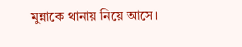মুন্নাকে থানায় নিয়ে আসে।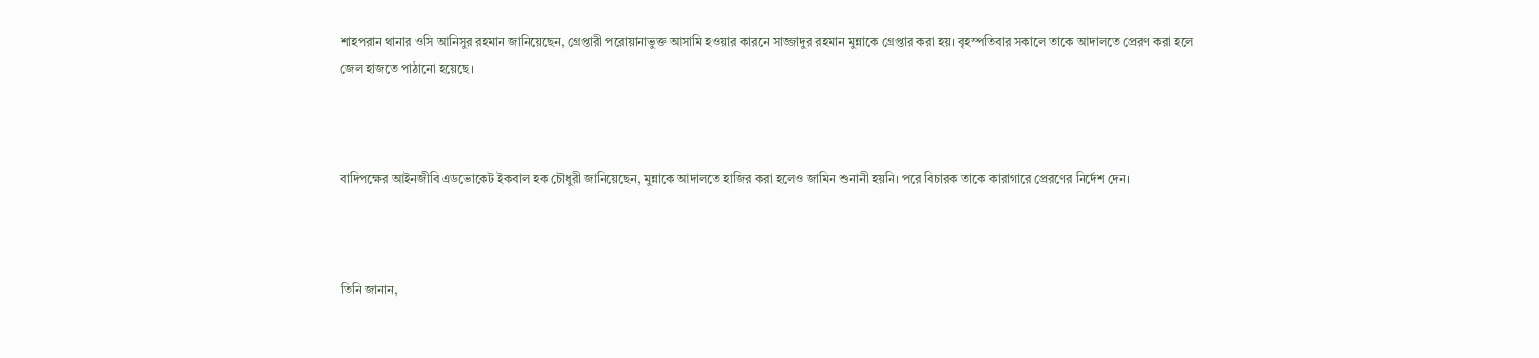শাহপরান থানার ওসি আনিসুর রহমান জানিয়েছেন, গ্রেপ্তারী পরোয়ানাভুক্ত আসামি হওয়ার কারনে সাজ্জাদুর রহমান মুন্নাকে গ্রেপ্তার করা হয়। বৃহস্পতিবার সকালে তাকে আদালতে প্রেরণ করা হলে জেল হাজতে পাঠানো হয়েছে।



বাদিপক্ষের আইনজীবি এডভোকেট ইকবাল হক চৌধুরী জানিয়েছেন, মুন্নাকে আদালতে হাজির করা হলেও জামিন শুনানী হয়নি। পরে বিচারক তাকে কারাগারে প্রেরণের নির্দেশ দেন।



তিনি জানান,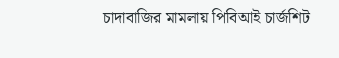চাদাবাজির মামলায় পিবিআই চার্জশিট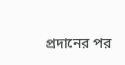প্রদানের পর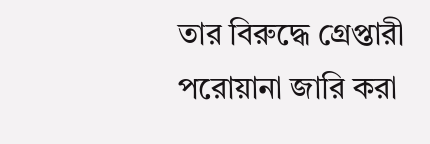তার বিরুদ্ধে গ্রেপ্তারী পরোয়ানা জারি করা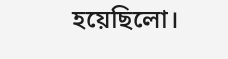হয়েছিলো।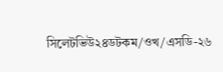সিলেটভিউ২৪ডটকম/ওখ/এসডি-২৬